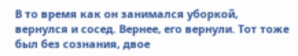В то время как он занимался уборкой, вернулся и сосед. Вернее, его вернули. Тот тоже был без сознания, двое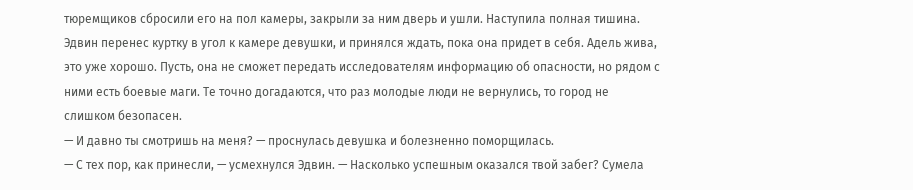тюремщиков сбросили его на пол камеры, закрыли за ним дверь и ушли. Наступила полная тишина. Эдвин перенес куртку в угол к камере девушки, и принялся ждать, пока она придет в себя. Адель жива, это уже хорошо. Пусть, она не сможет передать исследователям информацию об опасности, но рядом с ними есть боевые маги. Те точно догадаются, что раз молодые люди не вернулись, то город не слишком безопасен.
— И давно ты смотришь на меня? — проснулась девушка и болезненно поморщилась.
— С тех пор, как принесли, — усмехнулся Эдвин. — Насколько успешным оказался твой забег? Сумела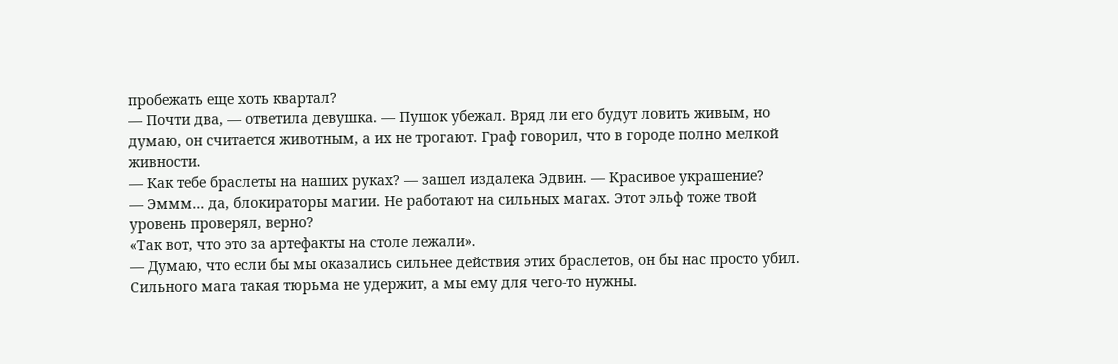пробежать еще хоть квартал?
— Почти два, — ответила девушка. — Пушок убежал. Вряд ли его будут ловить живым, но думаю, он считается животным, а их не трогают. Граф говорил, что в городе полно мелкой живности.
— Как тебе браслеты на наших руках? — зашел издалека Эдвин. — Красивое украшение?
— Эммм… да, блокираторы магии. Не работают на сильных магах. Этот эльф тоже твой уровень проверял, верно?
«Так вот, что это за артефакты на столе лежали».
— Думаю, что если бы мы оказались сильнее действия этих браслетов, он бы нас просто убил. Сильного мага такая тюрьма не удержит, а мы ему для чего-то нужны.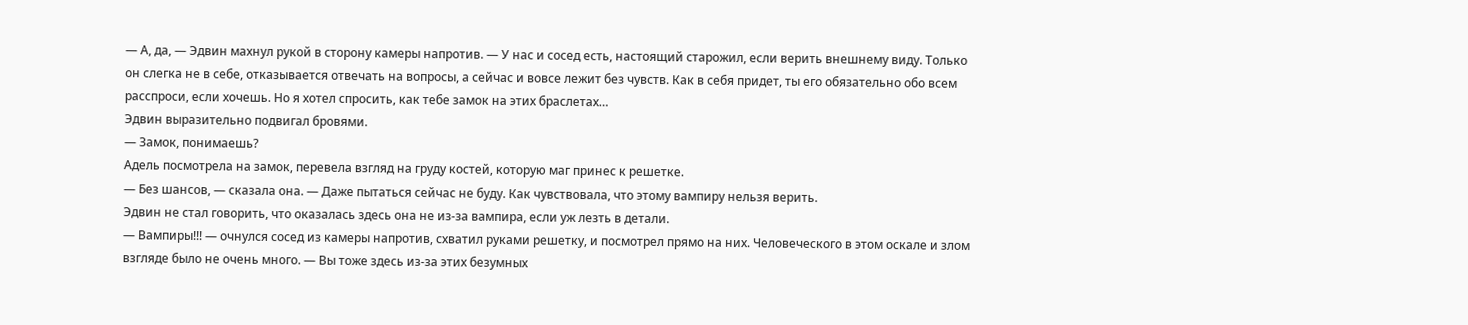— А, да, — Эдвин махнул рукой в сторону камеры напротив. — У нас и сосед есть, настоящий старожил, если верить внешнему виду. Только он слегка не в себе, отказывается отвечать на вопросы, а сейчас и вовсе лежит без чувств. Как в себя придет, ты его обязательно обо всем расспроси, если хочешь. Но я хотел спросить, как тебе замок на этих браслетах…
Эдвин выразительно подвигал бровями.
— Замок, понимаешь?
Адель посмотрела на замок, перевела взгляд на груду костей, которую маг принес к решетке.
— Без шансов, — сказала она. — Даже пытаться сейчас не буду. Как чувствовала, что этому вампиру нельзя верить.
Эдвин не стал говорить, что оказалась здесь она не из-за вампира, если уж лезть в детали.
— Вампиры!!! — очнулся сосед из камеры напротив, схватил руками решетку, и посмотрел прямо на них. Человеческого в этом оскале и злом взгляде было не очень много. — Вы тоже здесь из-за этих безумных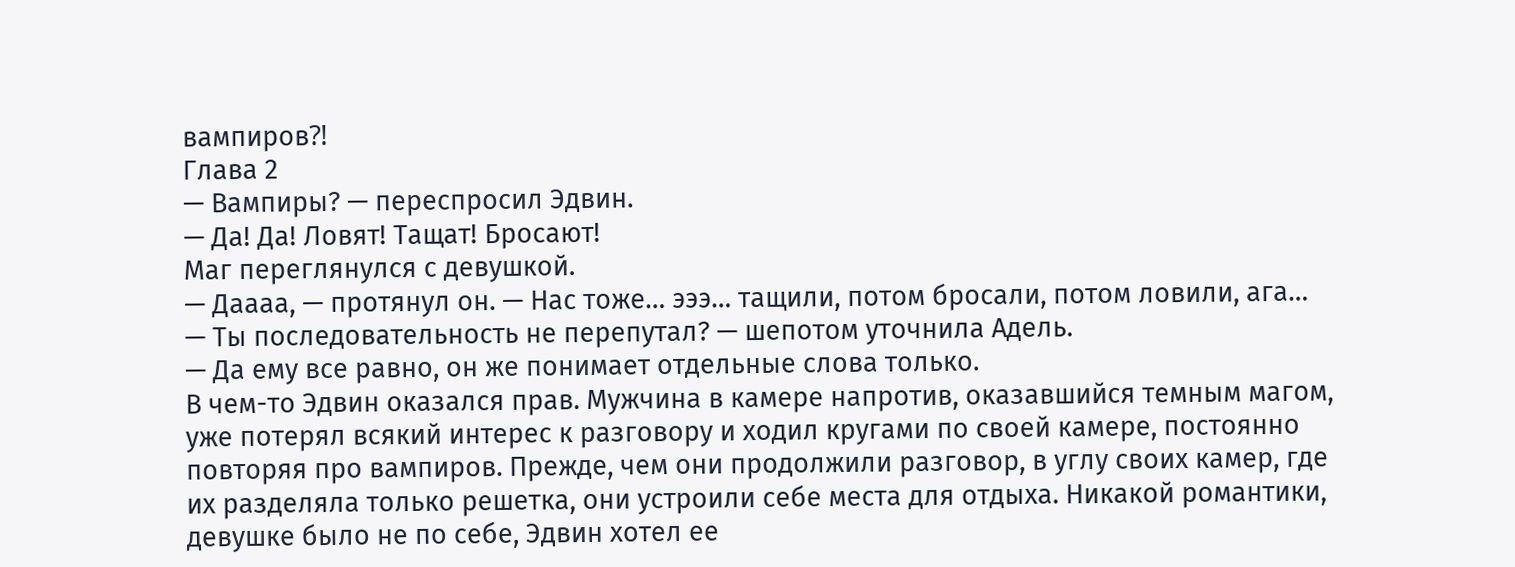вампиров⁈
Глава 2
— Вампиры? — переспросил Эдвин.
— Да! Да! Ловят! Тащат! Бросают!
Маг переглянулся с девушкой.
— Даааа, — протянул он. — Нас тоже… эээ… тащили, потом бросали, потом ловили, ага…
— Ты последовательность не перепутал? — шепотом уточнила Адель.
— Да ему все равно, он же понимает отдельные слова только.
В чем-то Эдвин оказался прав. Мужчина в камере напротив, оказавшийся темным магом, уже потерял всякий интерес к разговору и ходил кругами по своей камере, постоянно повторяя про вампиров. Прежде, чем они продолжили разговор, в углу своих камер, где их разделяла только решетка, они устроили себе места для отдыха. Никакой романтики, девушке было не по себе, Эдвин хотел ее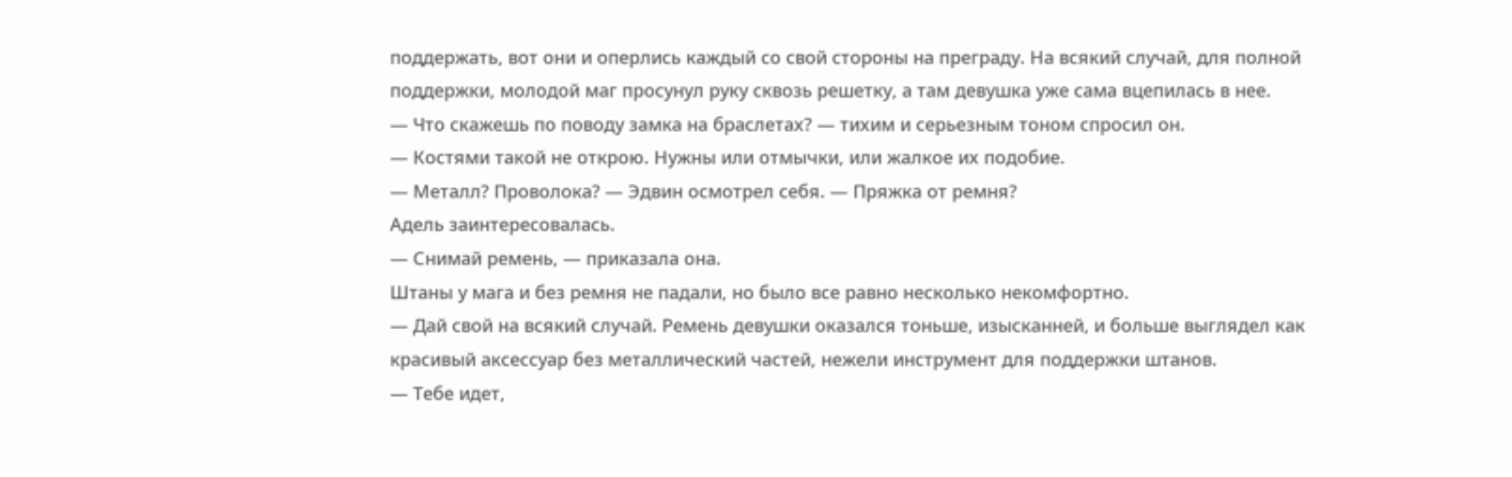поддержать, вот они и оперлись каждый со свой стороны на преграду. На всякий случай, для полной поддержки, молодой маг просунул руку сквозь решетку, а там девушка уже сама вцепилась в нее.
— Что скажешь по поводу замка на браслетах? — тихим и серьезным тоном спросил он.
— Костями такой не открою. Нужны или отмычки, или жалкое их подобие.
— Металл? Проволока? — Эдвин осмотрел себя. — Пряжка от ремня?
Адель заинтересовалась.
— Снимай ремень, — приказала она.
Штаны у мага и без ремня не падали, но было все равно несколько некомфортно.
— Дай свой на всякий случай. Ремень девушки оказался тоньше, изысканней, и больше выглядел как красивый аксессуар без металлический частей, нежели инструмент для поддержки штанов.
— Тебе идет,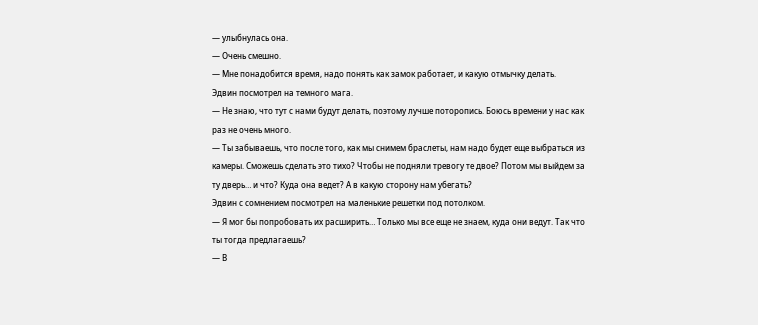— улыбнулась она.
— Очень смешно.
— Мне понадобится время, надо понять как замок работает, и какую отмычку делать.
Эдвин посмотрел на темного мага.
— Не знаю, что тут с нами будут делать, поэтому лучше поторопись. Боюсь времени у нас как раз не очень много.
— Ты забываешь, что после того, как мы снимем браслеты, нам надо будет еще выбраться из камеры. Сможешь сделать это тихо? Чтобы не подняли тревогу те двое? Потом мы выйдем за ту дверь… и что? Куда она ведет? А в какую сторону нам убегать?
Эдвин с сомнением посмотрел на маленькие решетки под потолком.
— Я мог бы попробовать их расширить… Только мы все еще не знаем, куда они ведут. Так что ты тогда предлагаешь?
— В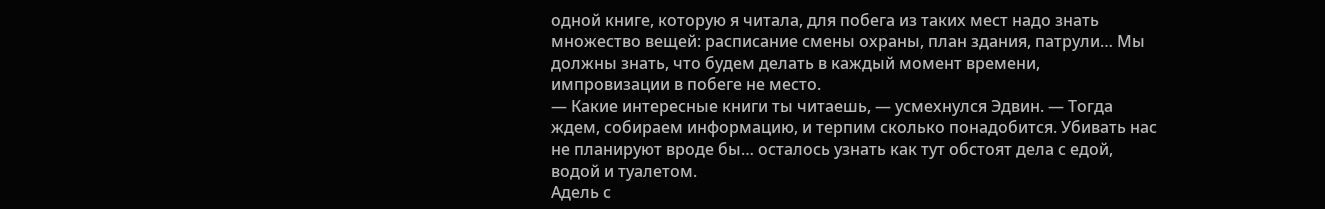одной книге, которую я читала, для побега из таких мест надо знать множество вещей: расписание смены охраны, план здания, патрули… Мы должны знать, что будем делать в каждый момент времени, импровизации в побеге не место.
— Какие интересные книги ты читаешь, — усмехнулся Эдвин. — Тогда ждем, собираем информацию, и терпим сколько понадобится. Убивать нас не планируют вроде бы… осталось узнать как тут обстоят дела с едой, водой и туалетом.
Адель с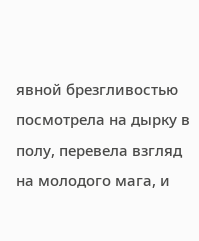явной брезгливостью посмотрела на дырку в полу, перевела взгляд на молодого мага, и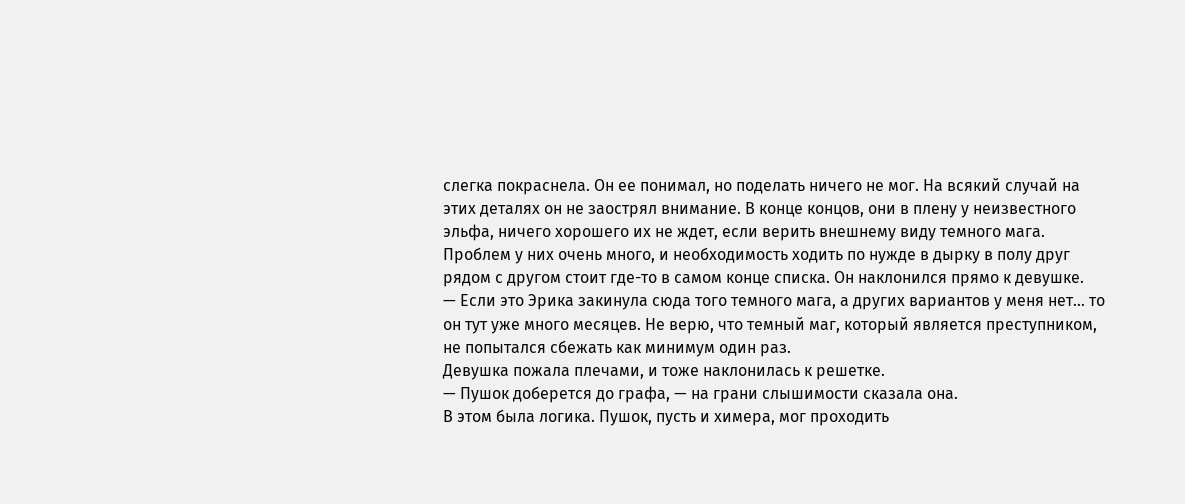слегка покраснела. Он ее понимал, но поделать ничего не мог. На всякий случай на этих деталях он не заострял внимание. В конце концов, они в плену у неизвестного эльфа, ничего хорошего их не ждет, если верить внешнему виду темного мага. Проблем у них очень много, и необходимость ходить по нужде в дырку в полу друг рядом с другом стоит где-то в самом конце списка. Он наклонился прямо к девушке.
— Если это Эрика закинула сюда того темного мага, а других вариантов у меня нет… то он тут уже много месяцев. Не верю, что темный маг, который является преступником, не попытался сбежать как минимум один раз.
Девушка пожала плечами, и тоже наклонилась к решетке.
— Пушок доберется до графа, — на грани слышимости сказала она.
В этом была логика. Пушок, пусть и химера, мог проходить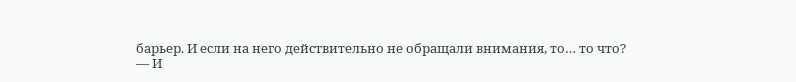барьер. И если на него действительно не обращали внимания, то… то что?
— И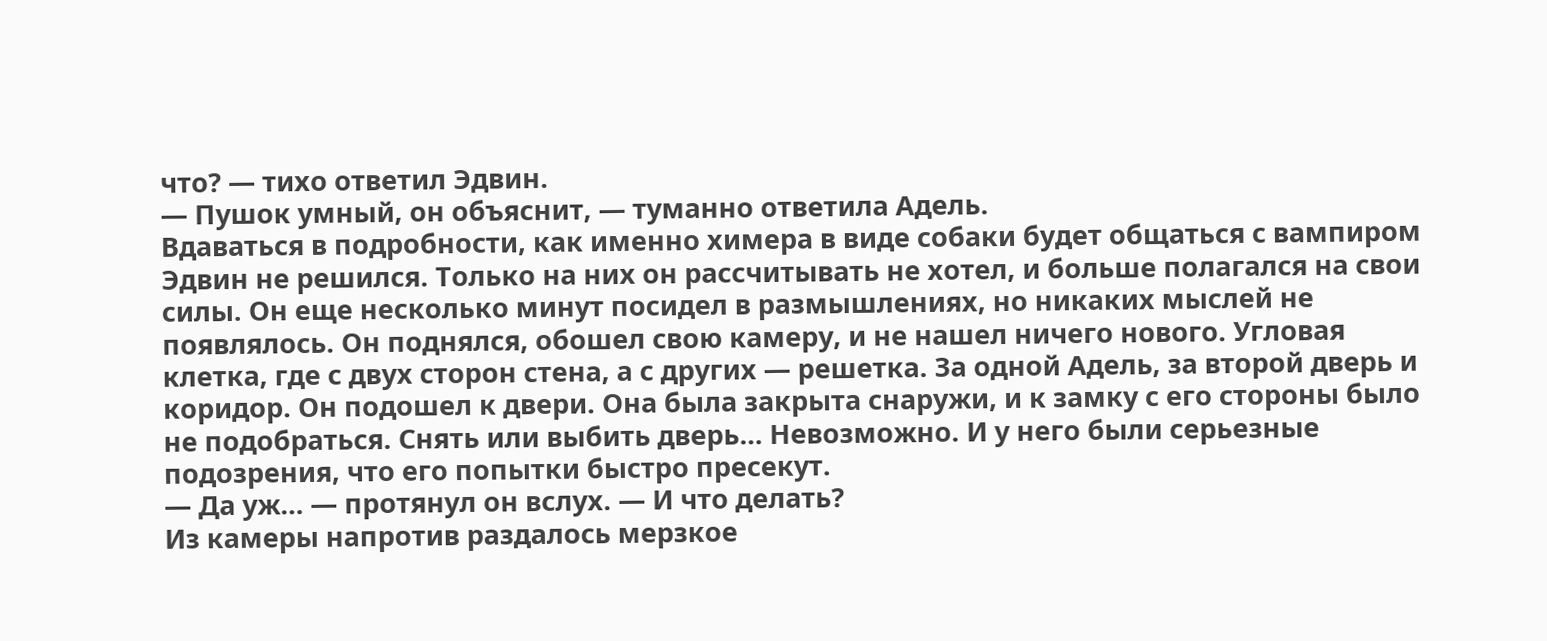что? — тихо ответил Эдвин.
— Пушок умный, он объяснит, — туманно ответила Адель.
Вдаваться в подробности, как именно химера в виде собаки будет общаться с вампиром Эдвин не решился. Только на них он рассчитывать не хотел, и больше полагался на свои силы. Он еще несколько минут посидел в размышлениях, но никаких мыслей не появлялось. Он поднялся, обошел свою камеру, и не нашел ничего нового. Угловая клетка, где с двух сторон стена, а с других — решетка. За одной Адель, за второй дверь и коридор. Он подошел к двери. Она была закрыта снаружи, и к замку с его стороны было не подобраться. Снять или выбить дверь… Невозможно. И у него были серьезные подозрения, что его попытки быстро пресекут.
— Да уж… — протянул он вслух. — И что делать?
Из камеры напротив раздалось мерзкое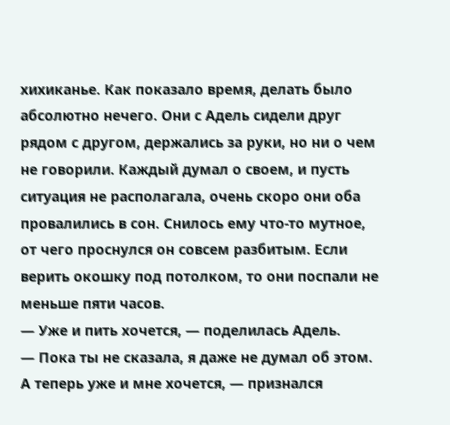хихиканье. Как показало время, делать было абсолютно нечего. Они с Адель сидели друг рядом с другом, держались за руки, но ни о чем не говорили. Каждый думал о своем, и пусть ситуация не располагала, очень скоро они оба провалились в сон. Снилось ему что-то мутное, от чего проснулся он совсем разбитым. Если верить окошку под потолком, то они поспали не меньше пяти часов.
— Уже и пить хочется, — поделилась Адель.
— Пока ты не сказала, я даже не думал об этом. А теперь уже и мне хочется, — признался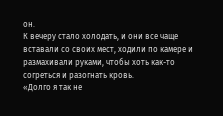он.
К вечеру стало холодать, и они все чаще вставали со своих мест, ходили по камере и размахивали руками, чтобы хоть как-то согреться и разогнать кровь.
«Долго я так не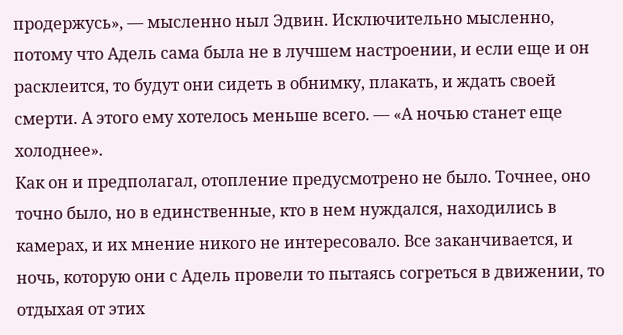продержусь», — мысленно ныл Эдвин. Исключительно мысленно, потому что Адель сама была не в лучшем настроении, и если еще и он расклеится, то будут они сидеть в обнимку, плакать, и ждать своей смерти. А этого ему хотелось меньше всего. — «А ночью станет еще холоднее».
Как он и предполагал, отопление предусмотрено не было. Точнее, оно точно было, но в единственные, кто в нем нуждался, находились в камерах, и их мнение никого не интересовало. Все заканчивается, и ночь, которую они с Адель провели то пытаясь согреться в движении, то отдыхая от этих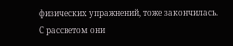физических упражнений, тоже закончилась. С рассветом они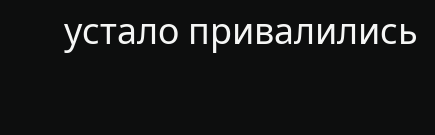устало привалились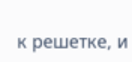к решетке, и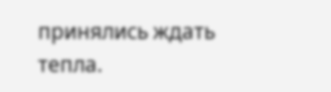принялись ждать тепла.